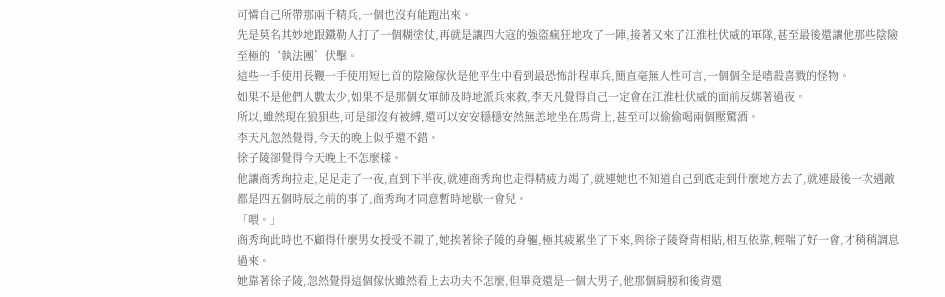可憐自己所帶那兩千精兵,一個也沒有能跑出來。
先是莫名其妙地跟鐵勒人打了一個糊塗仗,再就是讓四大寇的強盜瘋狂地攻了一陣,接著又來了江淮杜伏威的軍隊,甚至最後還讓他那些陰險至極的‘執法團’伏擊。
這些一手使用長鞭一手使用短匕首的陰險傢伙是他平生中看到最恐怖計程車兵,簡直毫無人性可言,一個個全是嗜殺喜戮的怪物。
如果不是他們人數太少,如果不是那個女軍師及時地派兵來救,李天凡覺得自己一定會在江淮杜伏威的面前反綁著過夜。
所以,雖然現在狼狽些,可是卻沒有被縛,還可以安安穩穩安然無恙地坐在馬背上,甚至可以偷偷喝兩個壓驚酒。
李天凡忽然覺得,今天的晚上似乎還不錯。
徐子陵卻覺得今天晚上不怎麼樣。
他讓商秀珣拉走,足足走了一夜,直到下半夜,就連商秀珣也走得精疲力竭了,就連她也不知道自己到底走到什麼地方去了,就連最後一次遇敵都是四五個時辰之前的事了,商秀珣才同意暫時地歇一會兒。
「喂。」
商秀珣此時也不顧得什麼男女授受不親了,她挨著徐子陵的身軀,極其疲累坐了下來,與徐子陵脊背相貼,相互依靠,輕喘了好一會,才稍稍調息過來。
她靠著徐子陵,忽然覺得這個傢伙雖然看上去功夫不怎麼,但畢竟還是一個大男子,他那個肩膀和後背還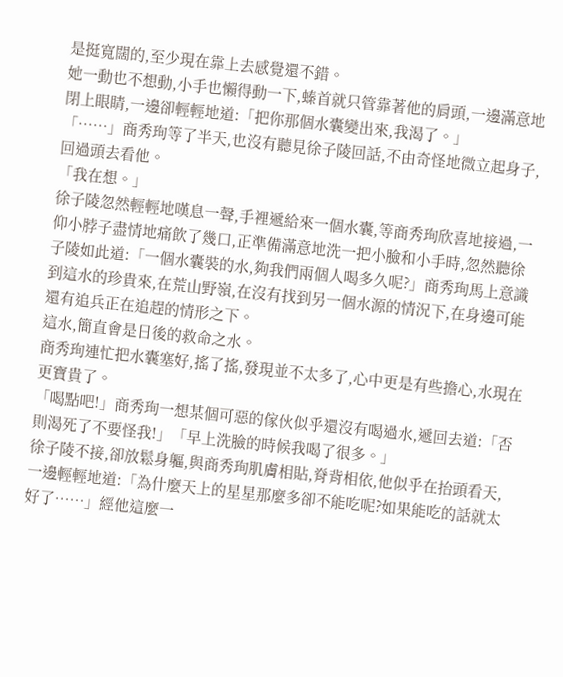是挺寬闊的,至少現在靠上去感覺還不錯。
她一動也不想動,小手也懶得動一下,螓首就只管靠著他的肩頭,一邊滿意地閉上眼睛,一邊卻輕輕地道:「把你那個水囊變出來,我渴了。」
「……」商秀珣等了半天,也沒有聽見徐子陵回話,不由奇怪地微立起身子,回過頭去看他。
「我在想。」
徐子陵忽然輕輕地嘆息一聲,手裡遞給來一個水囊,等商秀珣欣喜地接過,一仰小脖子盡情地痛飲了幾口,正準備滿意地洗一把小臉和小手時,忽然聽徐子陵如此道:「一個水囊裝的水,夠我們兩個人喝多久呢?」商秀珣馬上意識到這水的珍貴來,在荒山野嶺,在沒有找到另一個水源的情況下,在身邊可能還有追兵正在追趕的情形之下。
這水,簡直會是日後的救命之水。
商秀珣連忙把水囊塞好,搖了搖,發現並不太多了,心中更是有些擔心,水現在更寶貴了。
「喝點吧!」商秀珣一想某個可惡的傢伙似乎還沒有喝過水,遞回去道:「否則渴死了不要怪我!」「早上洗臉的時候我喝了很多。」
徐子陵不接,卻放鬆身軀,與商秀珣肌膚相貼,脊背相依,他似乎在抬頭看天,一邊輕輕地道:「為什麼天上的星星那麼多卻不能吃呢?如果能吃的話就太好了……」經他這麼一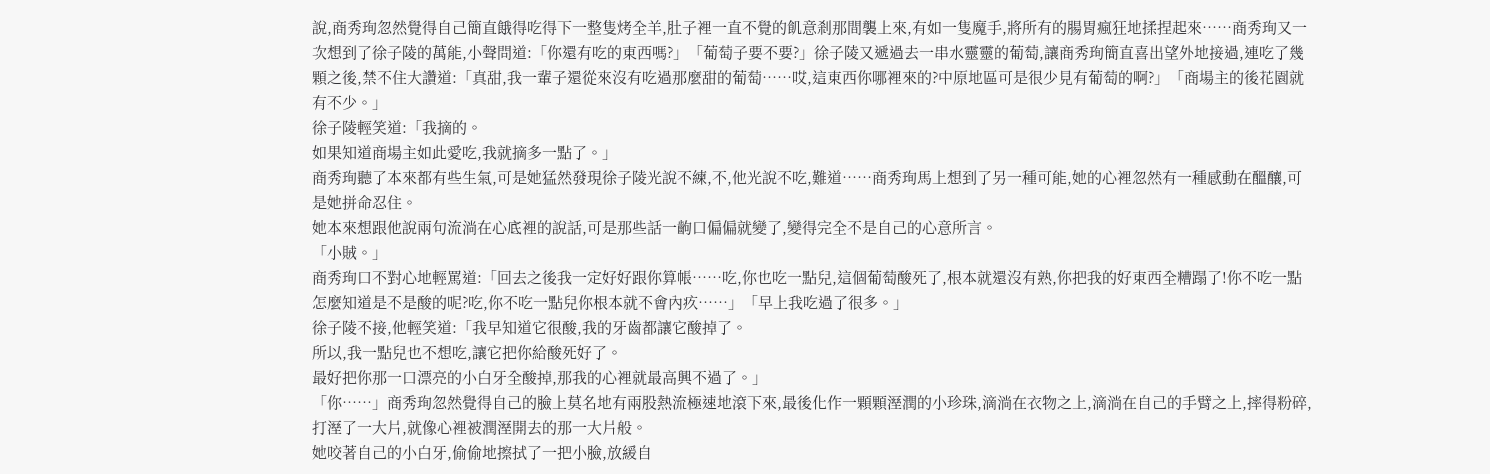說,商秀珣忽然覺得自己簡直餓得吃得下一整隻烤全羊,肚子裡一直不覺的飢意剎那間襲上來,有如一隻魔手,將所有的腸胃瘋狂地揉捏起來……商秀珣又一次想到了徐子陵的萬能,小聲問道:「你還有吃的東西嗎?」「葡萄子要不要?」徐子陵又遞過去一串水靈靈的葡萄,讓商秀珣簡直喜出望外地接過,連吃了幾顆之後,禁不住大讚道:「真甜,我一輩子還從來沒有吃過那麼甜的葡萄……哎,這東西你哪裡來的?中原地區可是很少見有葡萄的啊?」「商場主的後花園就有不少。」
徐子陵輕笑道:「我摘的。
如果知道商場主如此愛吃,我就摘多一點了。」
商秀珣聽了本來都有些生氣,可是她猛然發現徐子陵光說不練,不,他光說不吃,難道……商秀珣馬上想到了另一種可能,她的心裡忽然有一種感動在醞釀,可是她拼命忍住。
她本來想跟他說兩句流淌在心底裡的說話,可是那些話一齣口偏偏就變了,變得完全不是自己的心意所言。
「小賊。」
商秀珣口不對心地輕罵道:「回去之後我一定好好跟你算帳……吃,你也吃一點兒,這個葡萄酸死了,根本就還沒有熟,你把我的好東西全糟蹋了!你不吃一點怎麼知道是不是酸的呢?吃,你不吃一點兒你根本就不會內疚……」「早上我吃過了很多。」
徐子陵不接,他輕笑道:「我早知道它很酸,我的牙齒都讓它酸掉了。
所以,我一點兒也不想吃,讓它把你給酸死好了。
最好把你那一口漂亮的小白牙全酸掉,那我的心裡就最高興不過了。」
「你……」商秀珣忽然覺得自己的臉上莫名地有兩股熱流極速地滾下來,最後化作一顆顆溼潤的小珍珠,滴淌在衣物之上,滴淌在自己的手臂之上,摔得粉碎,打溼了一大片,就像心裡被潤溼開去的那一大片般。
她咬著自己的小白牙,偷偷地擦拭了一把小臉,放緩自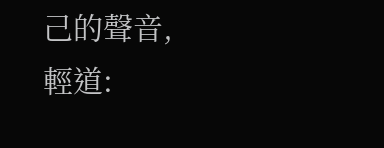己的聲音,輕道: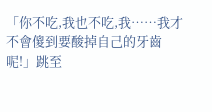「你不吃,我也不吃,我……我才不會傻到要酸掉自己的牙齒呢!」跳至